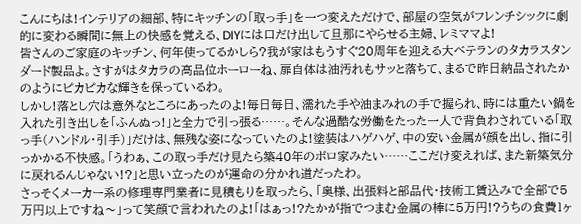こんにちは!インテリアの細部、特にキッチンの「取っ手」を一つ変えただけで、部屋の空気がフレンチシックに劇的に変わる瞬間に無上の快感を覚える、DIYには口だけ出して旦那にやらせる主婦、レミママよ!
皆さんのご家庭のキッチン、何年使ってるかしら?我が家はもうすぐ20周年を迎える大ベテランのタカラスタンダード製品よ。さすがはタカラの高品位ホーローね、扉自体は油汚れもサッと落ちて、まるで昨日納品されたかのようにピカピカな輝きを保っているわ。
しかし!落とし穴は意外なところにあったのよ!毎日毎日、濡れた手や油まみれの手で握られ、時には重たい鍋を入れた引き出しを「ふんぬっ!」と全力で引っ張る……。そんな過酷な労働をたった一人で背負わされている「取っ手(ハンドル・引手)」だけは、無残な姿になっていたのよ!塗装はハゲハゲ、中の安い金属が顔を出し、指に引っかかる不快感。「うわぁ、この取っ手だけ見たら築40年のボロ家みたい……ここだけ変えれば、また新築気分に戻れるんじゃない!?」と思い立ったのが運命の分かれ道だったわ。
さっそくメーカー系の修理専門業者に見積もりを取ったら、「奥様、出張料と部品代・技術工賃込みで全部で5万円以上ですね〜」って笑顔で言われたのよ!「はぁっ!?たかが指でつまむ金属の棒に5万円!?うちの食費1ヶ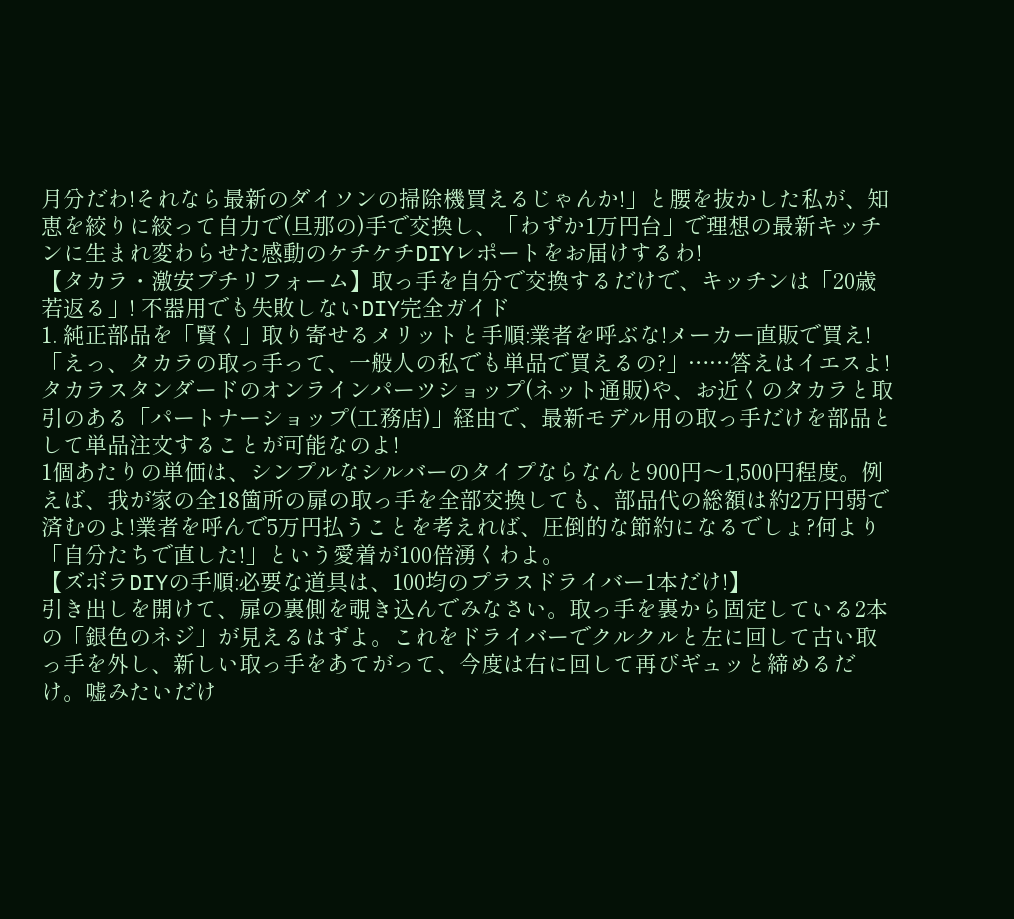月分だわ!それなら最新のダイソンの掃除機買えるじゃんか!」と腰を抜かした私が、知恵を絞りに絞って自力で(旦那の)手で交換し、「わずか1万円台」で理想の最新キッチンに生まれ変わらせた感動のケチケチDIYレポートをお届けするわ!
【タカラ・激安プチリフォーム】取っ手を自分で交換するだけで、キッチンは「20歳若返る」! 不器用でも失敗しないDIY完全ガイド
1. 純正部品を「賢く」取り寄せるメリットと手順:業者を呼ぶな!メーカー直販で買え!
「えっ、タカラの取っ手って、一般人の私でも単品で買えるの?」……答えはイエスよ!
タカラスタンダードのオンラインパーツショップ(ネット通販)や、お近くのタカラと取引のある「パートナーショップ(工務店)」経由で、最新モデル用の取っ手だけを部品として単品注文することが可能なのよ!
1個あたりの単価は、シンプルなシルバーのタイプならなんと900円〜1,500円程度。例えば、我が家の全18箇所の扉の取っ手を全部交換しても、部品代の総額は約2万円弱で済むのよ!業者を呼んで5万円払うことを考えれば、圧倒的な節約になるでしょ?何より「自分たちで直した!」という愛着が100倍湧くわよ。
【ズボラDIYの手順:必要な道具は、100均のプラスドライバー1本だけ!】
引き出しを開けて、扉の裏側を覗き込んでみなさい。取っ手を裏から固定している2本の「銀色のネジ」が見えるはずよ。これをドライバーでクルクルと左に回して古い取っ手を外し、新しい取っ手をあてがって、今度は右に回して再びギュッと締めるだけ。嘘みたいだけ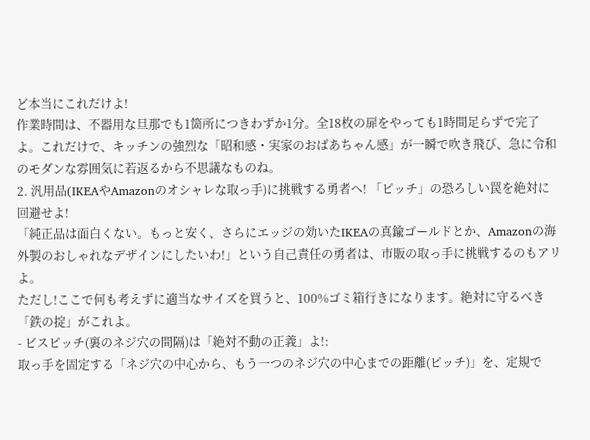ど本当にこれだけよ!
作業時間は、不器用な旦那でも1箇所につきわずか1分。全18枚の扉をやっても1時間足らずで完了よ。これだけで、キッチンの強烈な「昭和感・実家のおばあちゃん感」が一瞬で吹き飛び、急に令和のモダンな雰囲気に若返るから不思議なものね。
2. 汎用品(IKEAやAmazonのオシャレな取っ手)に挑戦する勇者へ! 「ピッチ」の恐ろしい罠を絶対に回避せよ!
「純正品は面白くない。もっと安く、さらにエッジの効いたIKEAの真鍮ゴールドとか、Amazonの海外製のおしゃれなデザインにしたいわ!」という自己責任の勇者は、市販の取っ手に挑戦するのもアリよ。
ただし!ここで何も考えずに適当なサイズを買うと、100%ゴミ箱行きになります。絶対に守るべき「鉄の掟」がこれよ。
- ビスピッチ(裏のネジ穴の間隔)は「絶対不動の正義」よ!:
取っ手を固定する「ネジ穴の中心から、もう一つのネジ穴の中心までの距離(ピッチ)」を、定規で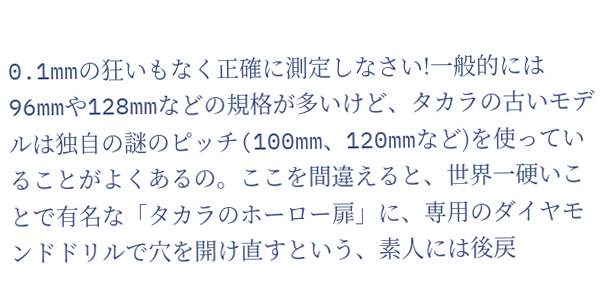0.1mmの狂いもなく正確に測定しなさい!一般的には96mmや128mmなどの規格が多いけど、タカラの古いモデルは独自の謎のピッチ(100mm、120mmなど)を使っていることがよくあるの。ここを間違えると、世界一硬いことで有名な「タカラのホーロー扉」に、専用のダイヤモンドドリルで穴を開け直すという、素人には後戻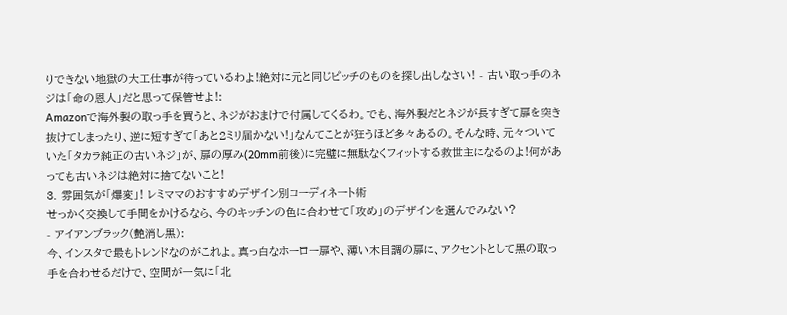りできない地獄の大工仕事が待っているわよ!絶対に元と同じピッチのものを探し出しなさい! - 古い取っ手のネジは「命の恩人」だと思って保管せよ!:
Amazonで海外製の取っ手を買うと、ネジがおまけで付属してくるわ。でも、海外製だとネジが長すぎて扉を突き抜けてしまったり、逆に短すぎて「あと2ミリ届かない!」なんてことが狂うほど多々あるの。そんな時、元々ついていた「タカラ純正の古いネジ」が、扉の厚み(20mm前後)に完璧に無駄なくフィットする救世主になるのよ!何があっても古いネジは絶対に捨てないこと!
3. 雰囲気が「爆変」! レミママのおすすめデザイン別コーディネート術
せっかく交換して手間をかけるなら、今のキッチンの色に合わせて「攻め」のデザインを選んでみない?
- アイアンブラック(艶消し黒):
今、インスタで最もトレンドなのがこれよ。真っ白なホーロー扉や、薄い木目調の扉に、アクセントとして黒の取っ手を合わせるだけで、空間が一気に「北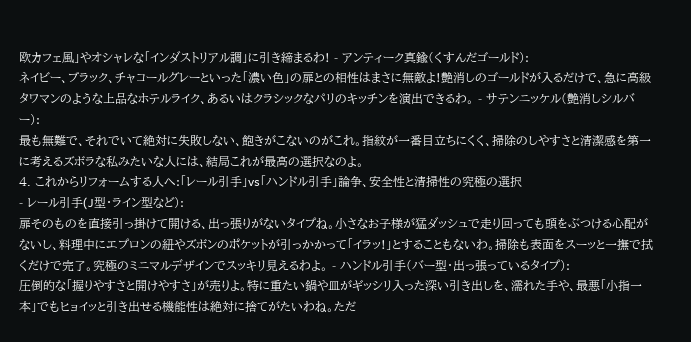欧カフェ風」やオシャレな「インダストリアル調」に引き締まるわ! - アンティーク真鍮(くすんだゴールド):
ネイビー、ブラック、チャコールグレーといった「濃い色」の扉との相性はまさに無敵よ!艶消しのゴールドが入るだけで、急に高級タワマンのような上品なホテルライク、あるいはクラシックなパリのキッチンを演出できるわ。 - サテンニッケル(艶消しシルバー):
最も無難で、それでいて絶対に失敗しない、飽きがこないのがこれ。指紋が一番目立ちにくく、掃除のしやすさと清潔感を第一に考えるズボラな私みたいな人には、結局これが最高の選択なのよ。
4. これからリフォームする人へ:「レール引手」vs「ハンドル引手」論争、安全性と清掃性の究極の選択
- レール引手(J型・ライン型など):
扉そのものを直接引っ掛けて開ける、出っ張りがないタイプね。小さなお子様が猛ダッシュで走り回っても頭をぶつける心配がないし、料理中にエプロンの紐やズボンのポケットが引っかかって「イラッ!」とすることもないわ。掃除も表面をスーッと一撫で拭くだけで完了。究極のミニマルデザインでスッキリ見えるわよ。 - ハンドル引手(バー型・出っ張っているタイプ):
圧倒的な「握りやすさと開けやすさ」が売りよ。特に重たい鍋や皿がギッシリ入った深い引き出しを、濡れた手や、最悪「小指一本」でもヒョイッと引き出せる機能性は絶対に捨てがたいわね。ただ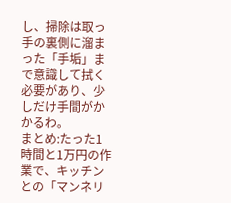し、掃除は取っ手の裏側に溜まった「手垢」まで意識して拭く必要があり、少しだけ手間がかかるわ。
まとめ:たった1時間と1万円の作業で、キッチンとの「マンネリ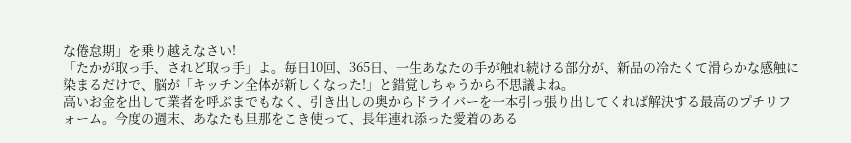な倦怠期」を乗り越えなさい!
「たかが取っ手、されど取っ手」よ。毎日10回、365日、一生あなたの手が触れ続ける部分が、新品の冷たくて滑らかな感触に染まるだけで、脳が「キッチン全体が新しくなった!」と錯覚しちゃうから不思議よね。
高いお金を出して業者を呼ぶまでもなく、引き出しの奥からドライバーを一本引っ張り出してくれば解決する最高のプチリフォーム。今度の週末、あなたも旦那をこき使って、長年連れ添った愛着のある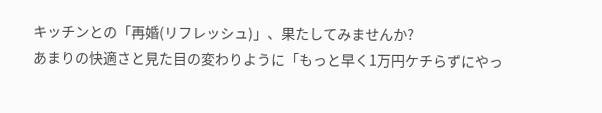キッチンとの「再婚(リフレッシュ)」、果たしてみませんか?
あまりの快適さと見た目の変わりように「もっと早く1万円ケチらずにやっ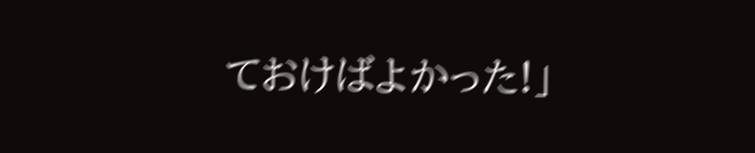ておけばよかった!」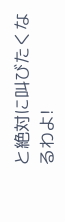と絶対に叫びたくなるわよ!